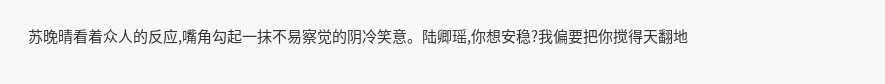苏晚晴看着众人的反应,嘴角勾起一抹不易察觉的阴冷笑意。陆卿瑶,你想安稳?我偏要把你搅得天翻地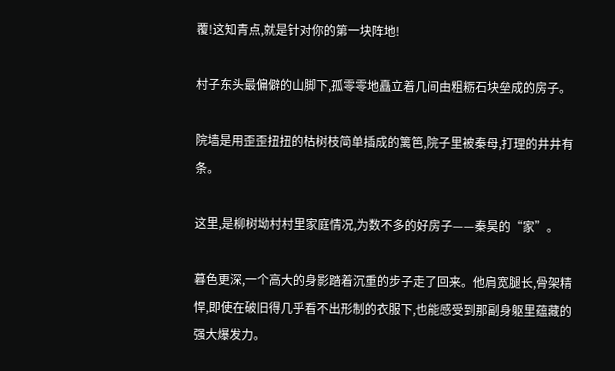覆!这知青点,就是针对你的第一块阵地!

村子东头最偏僻的山脚下,孤零零地矗立着几间由粗粝石块垒成的房子。

院墙是用歪歪扭扭的枯树枝简单插成的篱笆,院子里被秦母,打理的井井有条。

这里,是柳树坳村村里家庭情况,为数不多的好房子——秦昊的“家”。

暮色更深,一个高大的身影踏着沉重的步子走了回来。他肩宽腿长,骨架精悍,即使在破旧得几乎看不出形制的衣服下,也能感受到那副身躯里蕴藏的强大爆发力。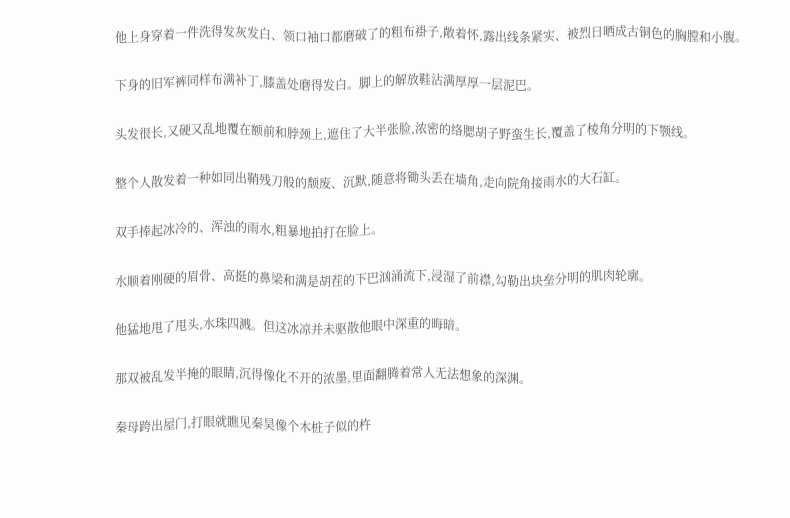他上身穿着一件洗得发灰发白、领口袖口都磨破了的粗布褂子,敞着怀,露出线条紧实、被烈日晒成古铜色的胸膛和小腹。

下身的旧军裤同样布满补丁,膝盖处磨得发白。脚上的解放鞋沾满厚厚一层泥巴。

头发很长,又硬又乱地覆在额前和脖颈上,遮住了大半张脸,浓密的络腮胡子野蛮生长,覆盖了棱角分明的下颚线。

整个人散发着一种如同出鞘残刀般的颓废、沉默,随意将锄头丢在墙角,走向院角接雨水的大石缸。

双手捧起冰冷的、浑浊的雨水,粗暴地拍打在脸上。

水顺着刚硬的眉骨、高挺的鼻梁和满是胡茬的下巴汹涌流下,浸湿了前襟,勾勒出块垒分明的肌肉轮廓。

他猛地甩了甩头,水珠四溅。但这冰凉并未驱散他眼中深重的晦暗。

那双被乱发半掩的眼睛,沉得像化不开的浓墨,里面翻腾着常人无法想象的深渊。

秦母跨出屋门,打眼就瞧见秦昊像个木桩子似的杵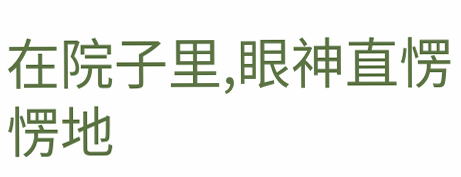在院子里,眼神直愣愣地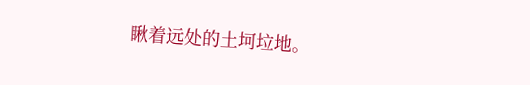瞅着远处的土坷垃地。